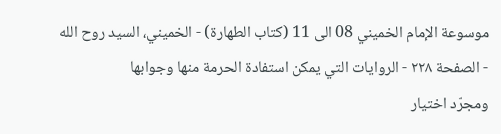موسوعة الإمام الخميني 08 الى 11 (كتاب الطهارة) - الخميني، السيد روح الله - الصفحة ٢٢٨ - الروايات التي يمكن استفادة الحرمة منها وجوابها
ومجرّد اختيار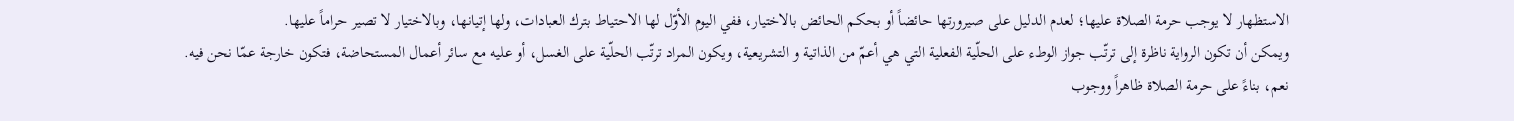الاستظهار لا يوجب حرمة الصلاة عليها؛ لعدم الدليل على صيرورتها حائضاً أو بحكم الحائض بالاختيار، ففي اليوم الأوّل لها الاحتياط بترك العبادات، ولها إتيانها، وبالاختيار لا تصير حراماً عليها.
ويمكن أن تكون الرواية ناظرة إلى ترتّب جواز الوطء على الحلّية الفعلية التي هي أعمّ من الذاتية و التشريعية، ويكون المراد ترتّب الحلّية على الغسل، أو عليه مع سائر أعمال المستحاضة، فتكون خارجة عمّا نحن فيه.
نعم، بناءً على حرمة الصلاة ظاهراً ووجوب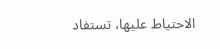الاحتياط عليها، تستفاد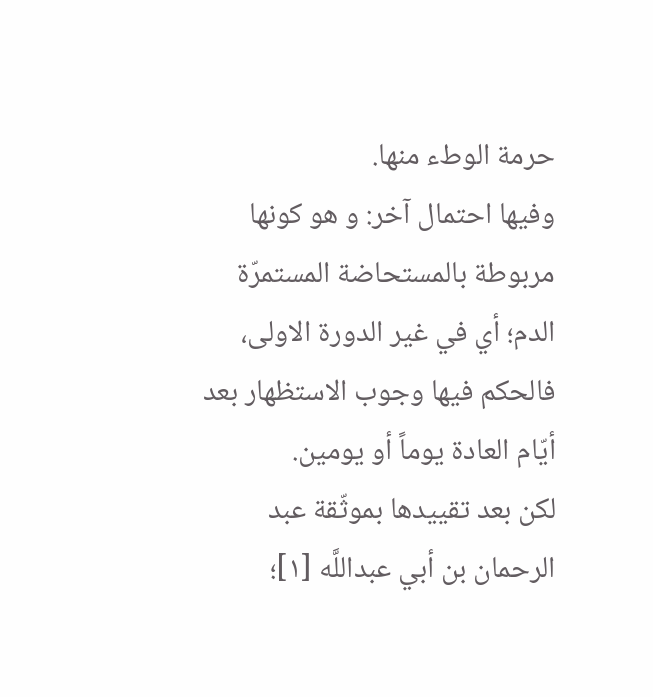حرمة الوطء منها.
وفيها احتمال آخر: و هو كونها مربوطة بالمستحاضة المستمرّة الدم؛ أي في غير الدورة الاولى، فالحكم فيها وجوب الاستظهار بعد أيّام العادة يوماً أو يومين.
لكن بعد تقييدها بموثّقة عبد الرحمان بن أبي عبداللَّه [١]؛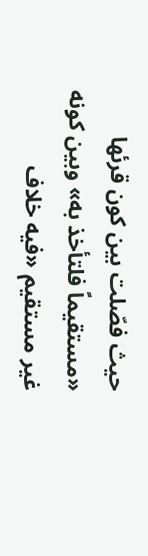حيث فصّلت بين كون قرئها «مستقيماً فلتأخذ به» وبين كونه غير مستقيم «فيه خلاف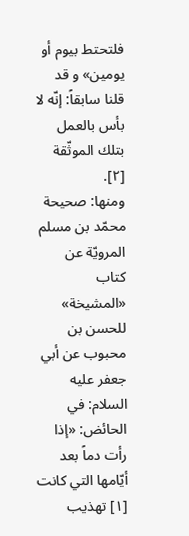فلتحتط بيوم أو يومين» و قد قلنا سابقاً: إنّه لا بأس بالعمل بتلك الموثّقة [٢].
ومنها: صحيحة محمّد بن مسلم المرويّة عن كتاب «المشيخة» للحسن بن محبوب عن أبي جعفر عليه السلام: في الحائض: «إذا رأت دماً بعد أيّامها التي كانت
[١] تهذيب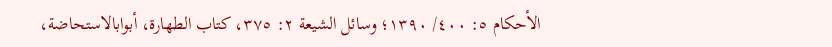الأحكام ٥: ٤٠٠/ ١٣٩٠؛ وسائل الشيعة ٢: ٣٧٥، كتاب الطهارة، أبوابالاستحاضة،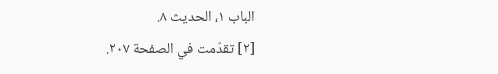الباب ١، الحديث ٨.
[٢] تقدّمت في الصفحة ٢٠٧.